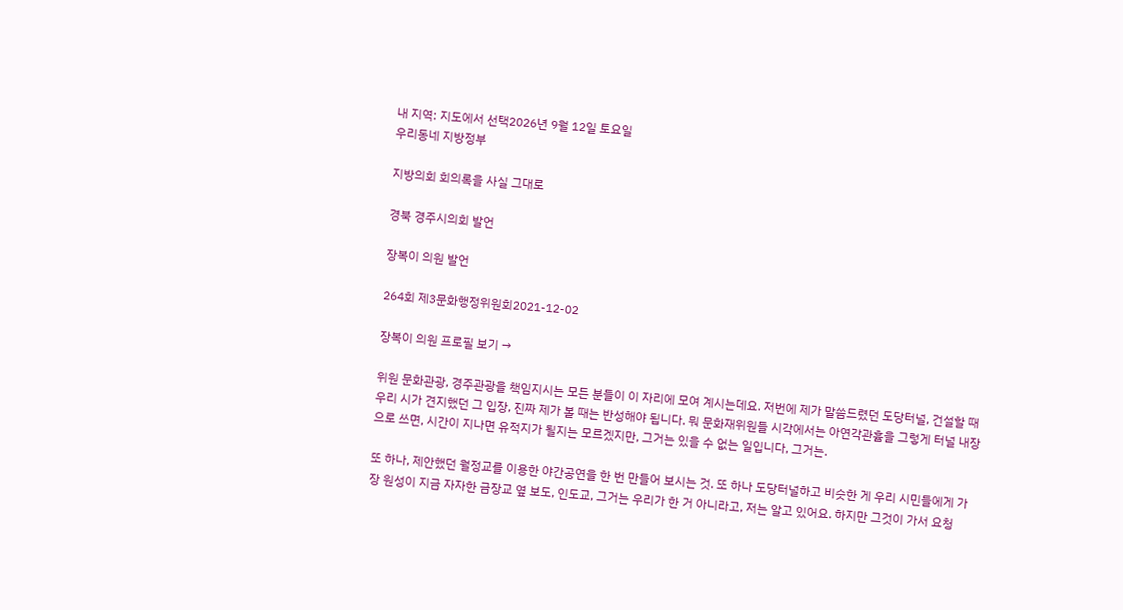내 지역: 지도에서 선택2026년 9월 12일 토요일
우리동네 지방정부

지방의회 회의록을 사실 그대로

경북 경주시의회 발언

장복이 의원 발언

264회 제3문화행정위원회2021-12-02

장복이 의원 프로필 보기 →

위원 문화관광, 경주관광을 책임지시는 모든 분들이 이 자리에 모여 계시는데요. 저번에 제가 말씀드렸던 도당터널, 건설할 때 우리 시가 견지했던 그 입장, 진짜 제가 볼 때는 반성해야 됩니다. 뭐 문화재위원들 시각에서는 아연각관흄을 그렇게 터널 내장으로 쓰면, 시간이 지나면 유적지가 될지는 모르겠지만, 그거는 있을 수 없는 일입니다, 그거는.

또 하나, 제안했던 월정교를 이용한 야간공연을 한 번 만들어 보시는 것. 또 하나 도당터널하고 비슷한 게 우리 시민들에게 가장 원성이 지금 자자한 금장교 옆 보도, 인도교, 그거는 우리가 한 거 아니라고, 저는 알고 있어요. 하지만 그것이 가서 요청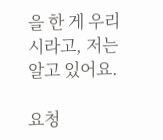을 한 게 우리 시라고, 저는 알고 있어요.

요청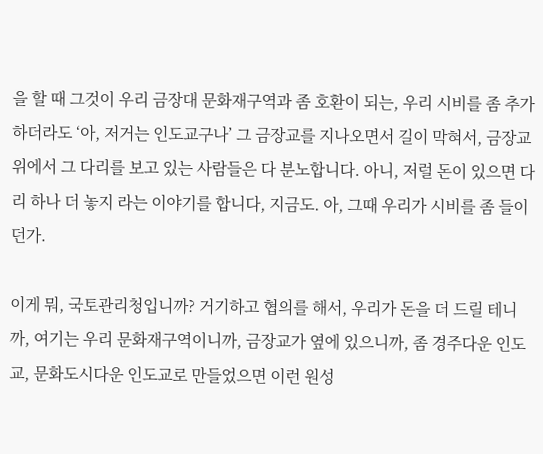을 할 때 그것이 우리 금장대 문화재구역과 좀 호환이 되는, 우리 시비를 좀 추가하더라도 ‘아, 저거는 인도교구나’ 그 금장교를 지나오면서 길이 막혀서, 금장교 위에서 그 다리를 보고 있는 사람들은 다 분노합니다. 아니, 저럴 돈이 있으면 다리 하나 더 놓지 라는 이야기를 합니다, 지금도. 아, 그때 우리가 시비를 좀 들이던가.

이게 뭐, 국토관리청입니까? 거기하고 협의를 해서, 우리가 돈을 더 드릴 테니까, 여기는 우리 문화재구역이니까, 금장교가 옆에 있으니까, 좀 경주다운 인도교, 문화도시다운 인도교로 만들었으면 이런 원성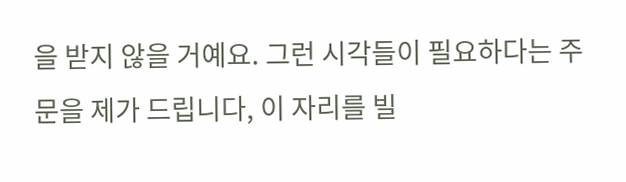을 받지 않을 거예요. 그런 시각들이 필요하다는 주문을 제가 드립니다, 이 자리를 빌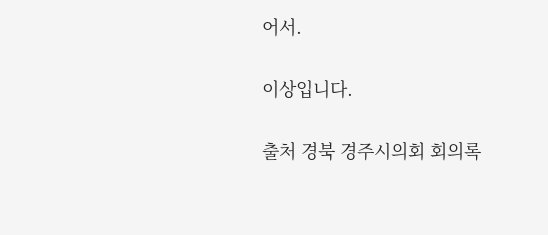어서.

이상입니다.

출처 경북 경주시의회 회의록